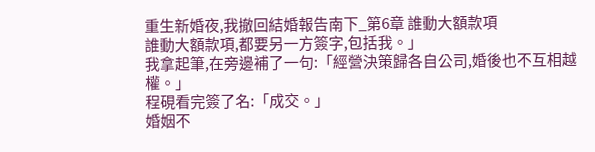重生新婚夜,我撤回結婚報告南下_第6章 誰動大額款項
誰動大額款項,都要另一方簽字,包括我。」
我拿起筆,在旁邊補了一句:「經營決策歸各自公司,婚後也不互相越權。」
程硯看完簽了名:「成交。」
婚姻不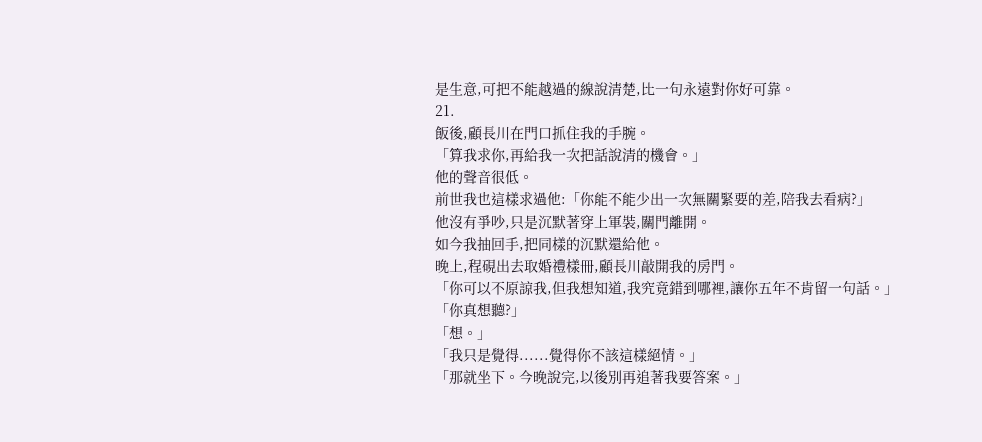是生意,可把不能越過的線說清楚,比一句永遠對你好可靠。
21.
飯後,顧長川在門口抓住我的手腕。
「算我求你,再給我一次把話說清的機會。」
他的聲音很低。
前世我也這樣求過他:「你能不能少出一次無關緊要的差,陪我去看病?」
他沒有爭吵,只是沉默著穿上軍裝,關門離開。
如今我抽回手,把同樣的沉默還給他。
晚上,程硯出去取婚禮樣冊,顧長川敲開我的房門。
「你可以不原諒我,但我想知道,我究竟錯到哪裡,讓你五年不肯留一句話。」
「你真想聽?」
「想。」
「我只是覺得......覺得你不該這樣絕情。」
「那就坐下。今晚說完,以後別再追著我要答案。」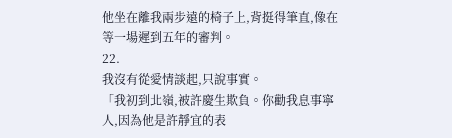他坐在離我兩步遠的椅子上,背挺得筆直,像在等一場遲到五年的審判。
22.
我沒有從愛情談起,只說事實。
「我初到北嶺,被許慶生欺負。你勸我息事寧人,因為他是許靜宜的表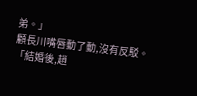弟。」
顧長川嘴唇動了動,沒有反駁。
「結婚後,趙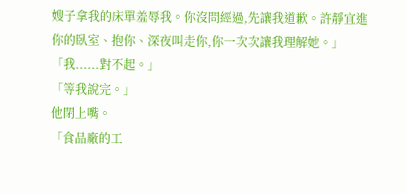嫂子拿我的床單羞辱我。你沒問經過,先讓我道歉。許靜宜進你的臥室、抱你、深夜叫走你,你一次次讓我理解她。」
「我......對不起。」
「等我說完。」
他閉上嘴。
「食品廠的工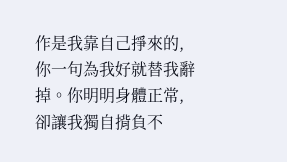作是我靠自己掙來的,你一句為我好就替我辭掉。你明明身體正常,卻讓我獨自揹負不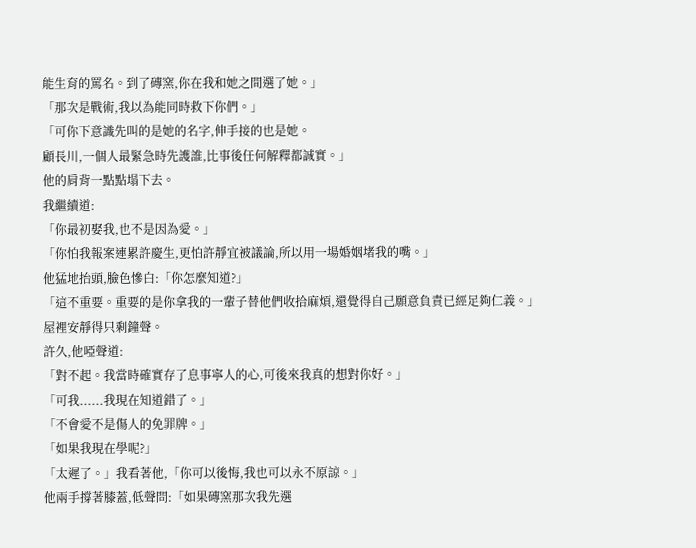能生育的罵名。到了磚窯,你在我和她之間選了她。」
「那次是戰術,我以為能同時救下你們。」
「可你下意識先叫的是她的名字,伸手接的也是她。
顧長川,一個人最緊急時先護誰,比事後任何解釋都誠實。」
他的肩背一點點塌下去。
我繼續道:
「你最初娶我,也不是因為愛。」
「你怕我報案連累許慶生,更怕許靜宜被議論,所以用一場婚姻堵我的嘴。」
他猛地抬頭,臉色慘白:「你怎麼知道?」
「這不重要。重要的是你拿我的一輩子替他們收拾麻煩,還覺得自己願意負責已經足夠仁義。」
屋裡安靜得只剩鐘聲。
許久,他啞聲道:
「對不起。我當時確實存了息事寧人的心,可後來我真的想對你好。」
「可我......我現在知道錯了。」
「不會愛不是傷人的免罪牌。」
「如果我現在學呢?」
「太遲了。」我看著他,「你可以後悔,我也可以永不原諒。」
他兩手撐著膝蓋,低聲問:「如果磚窯那次我先選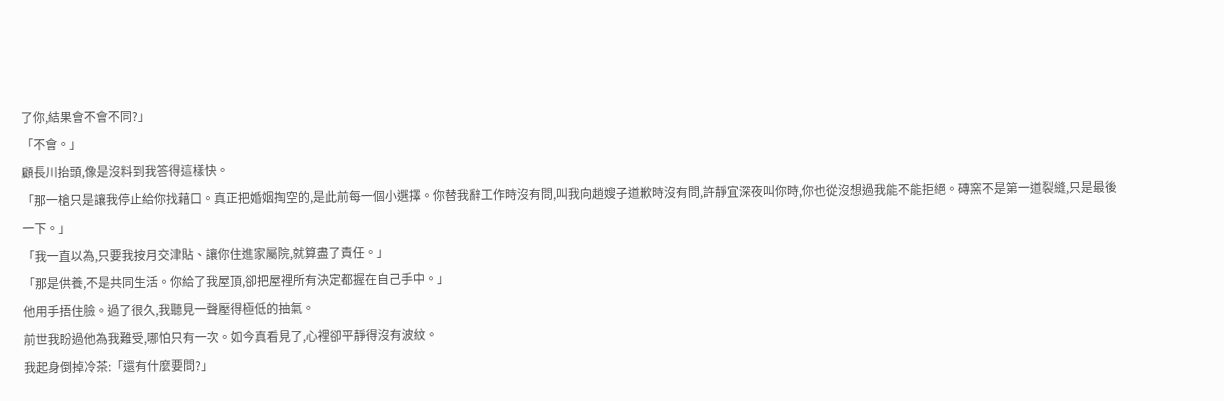了你,結果會不會不同?」
「不會。」
顧長川抬頭,像是沒料到我答得這樣快。
「那一槍只是讓我停止給你找藉口。真正把婚姻掏空的,是此前每一個小選擇。你替我辭工作時沒有問,叫我向趙嫂子道歉時沒有問,許靜宜深夜叫你時,你也從沒想過我能不能拒絕。磚窯不是第一道裂縫,只是最後一下。」
「我一直以為,只要我按月交津貼、讓你住進家屬院,就算盡了責任。」
「那是供養,不是共同生活。你給了我屋頂,卻把屋裡所有決定都握在自己手中。」
他用手捂住臉。過了很久,我聽見一聲壓得極低的抽氣。
前世我盼過他為我難受,哪怕只有一次。如今真看見了,心裡卻平靜得沒有波紋。
我起身倒掉冷茶:「還有什麼要問?」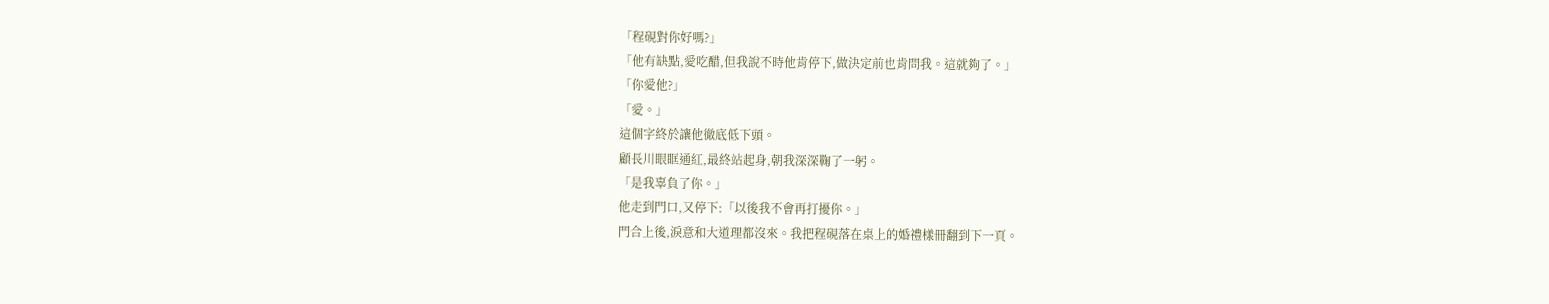「程硯對你好嗎?」
「他有缺點,愛吃醋,但我說不時他肯停下,做決定前也肯問我。這就夠了。」
「你愛他?」
「愛。」
這個字終於讓他徹底低下頭。
顧長川眼眶通紅,最終站起身,朝我深深鞠了一躬。
「是我辜負了你。」
他走到門口,又停下:「以後我不會再打擾你。」
門合上後,淚意和大道理都沒來。我把程硯落在桌上的婚禮樣冊翻到下一頁。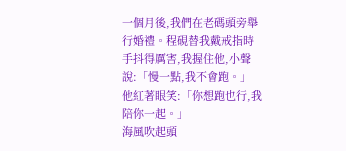一個月後,我們在老碼頭旁舉行婚禮。程硯替我戴戒指時手抖得厲害,我握住他,小聲說:「慢一點,我不會跑。」
他紅著眼笑:「你想跑也行,我陪你一起。」
海風吹起頭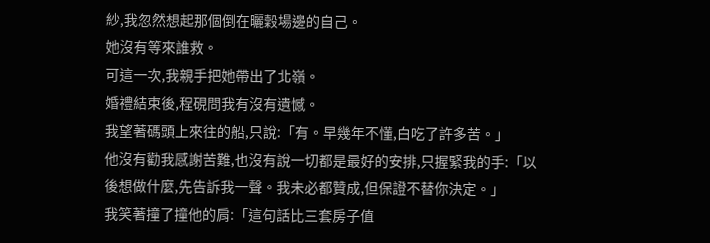紗,我忽然想起那個倒在曬穀場邊的自己。
她沒有等來誰救。
可這一次,我親手把她帶出了北嶺。
婚禮結束後,程硯問我有沒有遺憾。
我望著碼頭上來往的船,只說:「有。早幾年不懂,白吃了許多苦。」
他沒有勸我感謝苦難,也沒有說一切都是最好的安排,只握緊我的手:「以後想做什麼,先告訴我一聲。我未必都贊成,但保證不替你決定。」
我笑著撞了撞他的肩:「這句話比三套房子值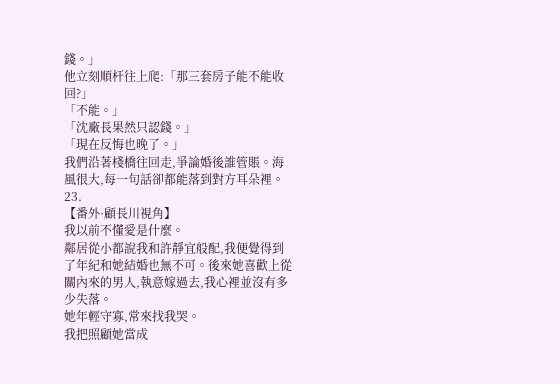錢。」
他立刻順杆往上爬:「那三套房子能不能收回?」
「不能。」
「沈廠長果然只認錢。」
「現在反悔也晚了。」
我們沿著棧橋往回走,爭論婚後誰管賬。海風很大,每一句話卻都能落到對方耳朵裡。
23.
【番外·顧長川視角】
我以前不懂愛是什麼。
鄰居從小都說我和許靜宜般配,我便覺得到了年紀和她結婚也無不可。後來她喜歡上從關內來的男人,執意嫁過去,我心裡並沒有多少失落。
她年輕守寡,常來找我哭。
我把照顧她當成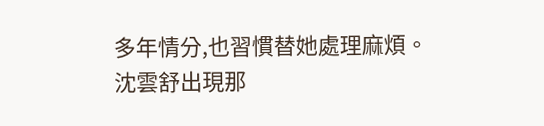多年情分,也習慣替她處理麻煩。
沈雲舒出現那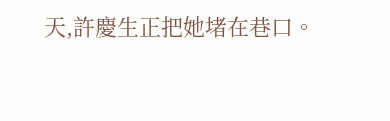天,許慶生正把她堵在巷口。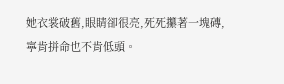她衣裳破舊,眼睛卻很亮,死死攥著一塊磚,寧肯拼命也不肯低頭。